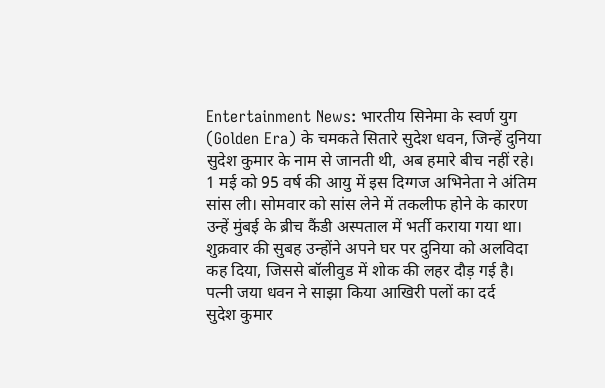Entertainment News: भारतीय सिनेमा के स्वर्ण युग (Golden Era) के चमकते सितारे सुदेश धवन, जिन्हें दुनिया सुदेश कुमार के नाम से जानती थी, अब हमारे बीच नहीं रहे। 1 मई को 95 वर्ष की आयु में इस दिग्गज अभिनेता ने अंतिम सांस ली। सोमवार को सांस लेने में तकलीफ होने के कारण उन्हें मुंबई के ब्रीच कैंडी अस्पताल में भर्ती कराया गया था। शुक्रवार की सुबह उन्होंने अपने घर पर दुनिया को अलविदा कह दिया, जिससे बॉलीवुड में शोक की लहर दौड़ गई है।
पत्नी जया धवन ने साझा किया आखिरी पलों का दर्द
सुदेश कुमार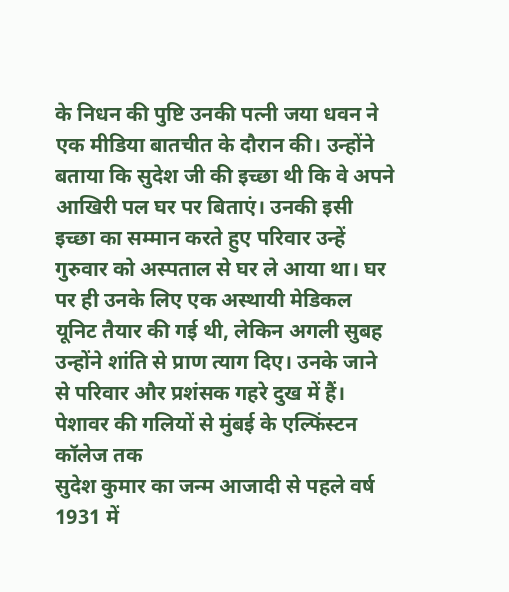के निधन की पुष्टि उनकी पत्नी जया धवन ने एक मीडिया बातचीत के दौरान की। उन्होंने बताया कि सुदेश जी की इच्छा थी कि वे अपने आखिरी पल घर पर बिताएं। उनकी इसी इच्छा का सम्मान करते हुए परिवार उन्हें गुरुवार को अस्पताल से घर ले आया था। घर पर ही उनके लिए एक अस्थायी मेडिकल यूनिट तैयार की गई थी, लेकिन अगली सुबह उन्होंने शांति से प्राण त्याग दिए। उनके जाने से परिवार और प्रशंसक गहरे दुख में हैं।
पेशावर की गलियों से मुंबई के एल्फिंस्टन कॉलेज तक
सुदेश कुमार का जन्म आजादी से पहले वर्ष 1931 में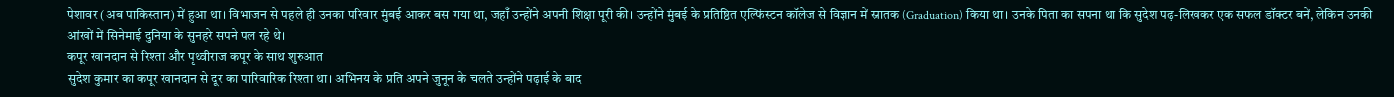पेशावर (अब पाकिस्तान) में हुआ था। विभाजन से पहले ही उनका परिवार मुंबई आकर बस गया था, जहाँ उन्होंने अपनी शिक्षा पूरी की। उन्होंने मुंबई के प्रतिष्ठित एल्फिंस्टन कॉलेज से विज्ञान में स्नातक (Graduation) किया था। उनके पिता का सपना था कि सुदेश पढ़-लिखकर एक सफल डॉक्टर बनें, लेकिन उनकी आंखों में सिनेमाई दुनिया के सुनहरे सपने पल रहे थे।
कपूर खानदान से रिश्ता और पृथ्वीराज कपूर के साथ शुरुआत
सुदेश कुमार का कपूर खानदान से दूर का पारिवारिक रिश्ता था। अभिनय के प्रति अपने जुनून के चलते उन्होंने पढ़ाई के बाद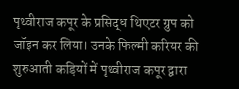पृथ्वीराज कपूर के प्रसिद्ध थिएटर ग्रुप को जॉइन कर लिया। उनके फिल्मी करियर की शुरुआती कड़ियों में पृथ्वीराज कपूर द्वारा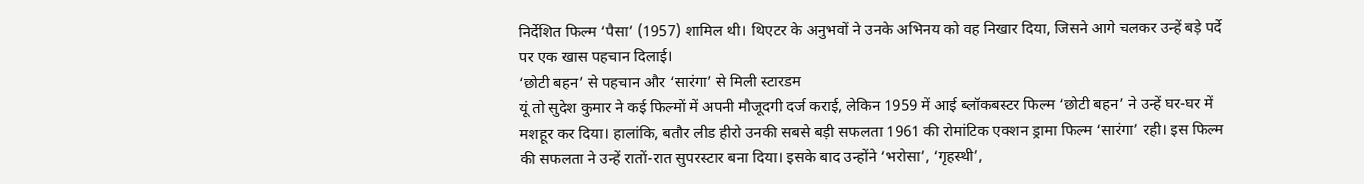निर्देशित फिल्म ‘पैसा’ (1957) शामिल थी। थिएटर के अनुभवों ने उनके अभिनय को वह निखार दिया, जिसने आगे चलकर उन्हें बड़े पर्दे पर एक खास पहचान दिलाई।
‘छोटी बहन’ से पहचान और ‘सारंगा’ से मिली स्टारडम
यूं तो सुदेश कुमार ने कई फिल्मों में अपनी मौजूदगी दर्ज कराई, लेकिन 1959 में आई ब्लॉकबस्टर फिल्म ‘छोटी बहन’ ने उन्हें घर-घर में मशहूर कर दिया। हालांकि, बतौर लीड हीरो उनकी सबसे बड़ी सफलता 1961 की रोमांटिक एक्शन ड्रामा फिल्म ‘सारंगा’ रही। इस फिल्म की सफलता ने उन्हें रातों-रात सुपरस्टार बना दिया। इसके बाद उन्होंने ‘भरोसा’, ‘गृहस्थी’,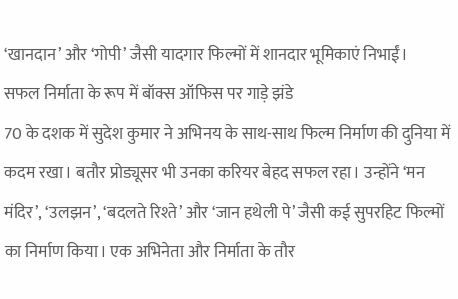‘खानदान’ और ‘गोपी’ जैसी यादगार फिल्मों में शानदार भूमिकाएं निभाईं।
सफल निर्माता के रूप में बॉक्स ऑफिस पर गाड़े झंडे
70 के दशक में सुदेश कुमार ने अभिनय के साथ-साथ फिल्म निर्माण की दुनिया में कदम रखा। बतौर प्रोड्यूसर भी उनका करियर बेहद सफल रहा। उन्होंने ‘मन मंदिर’, ‘उलझन’, ‘बदलते रिश्ते’ और ‘जान हथेली पे’ जैसी कई सुपरहिट फिल्मों का निर्माण किया। एक अभिनेता और निर्माता के तौर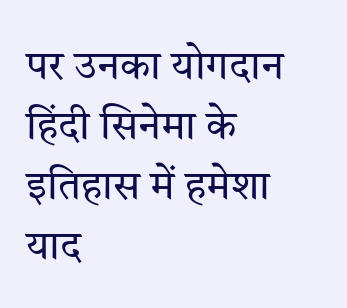पर उनका योगदान हिंदी सिनेमा के इतिहास में हमेशा याद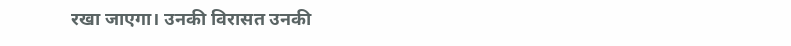रखा जाएगा। उनकी विरासत उनकी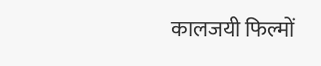कालजयी फिल्मों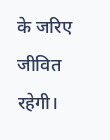के जरिए जीवित रहेगी।